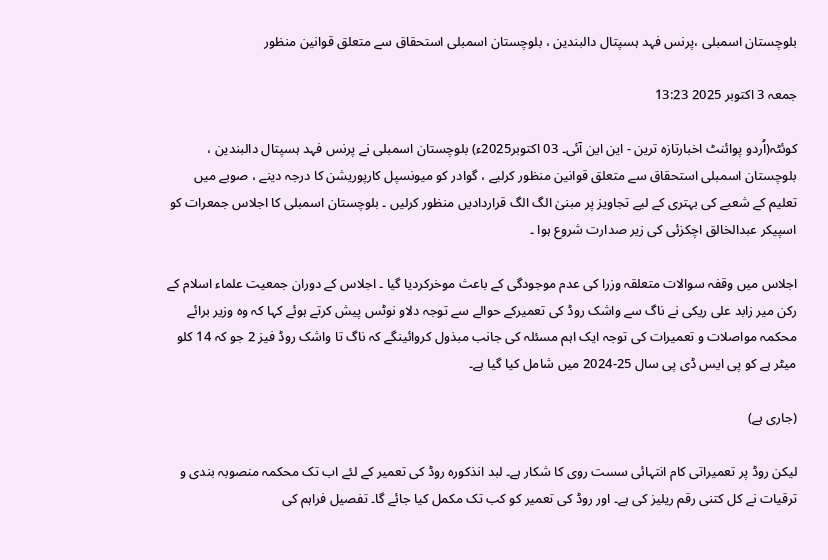بلوچستان اسمبلی ،پرنس فہد ہسپتال دالبندین ، بلوچستان اسمبلی استحقاق سے متعلق قوانین منظور

جمعہ 3 اکتوبر 2025 13:23

کوئٹہ(اُردو پوائنٹ اخبارتازہ ترین - این این آئی۔ 03 اکتوبر2025ء) بلوچستان اسمبلی نے پرنس فہد ہسپتال دالبندین ، بلوچستان اسمبلی استحقاق سے متعلق قوانین منظور کرلیے ، گوادر کو میونسپل کارپوریشن کا درجہ دینے ، صوبے میں تعلیم کے شعبے کی بہتری کے لیے تجاویز پر مبنیٰ الگ الگ قراردادیں منظور کرلیں ۔ بلوچستان اسمبلی کا اجلاس جمعرات کو اسپیکر عبدالخالق اچکزئی کی زیر صدارت شروع ہوا ۔

اجلاس میں وقفہ سوالات متعلقہ وزرا کی عدم موجودگی کے باعث موخرکردیا گیا ۔ اجلاس کے دوران جمعیت علماء اسلام کے رکن میر زابد علی ریکی نے ناگ سے واشک روڈ کی تعمیرکے حوالے سے توجہ دلاو نوٹس پیش کرتے ہوئے کہا کہ وہ وزیر برائے محکمہ مواصلات و تعمیرات کی توجہ ایک اہم مسئلہ کی جانب مبذول کروائینگے کہ ناگ تا واشک روڈ فیز 2 جو کہ 14 کلو میٹر ہے کو پی ایس ڈی پی سال 25-2024 میں شامل کیا گیا ہے۔

(جاری ہے)

لیکن روڈ پر تعمیراتی کام انتہائی سست روی کا شکار ہے۔ لبد انذکورہ روڈ کی تعمیر کے لئے اب تک محکمہ منصوبہ بندی و ترقیات نے کل کتنی رقم ریلیز کی ہے۔ اور روڈ کی تعمیر کو کب تک مکمل کیا جائے گا۔ تفصیل فراہم کی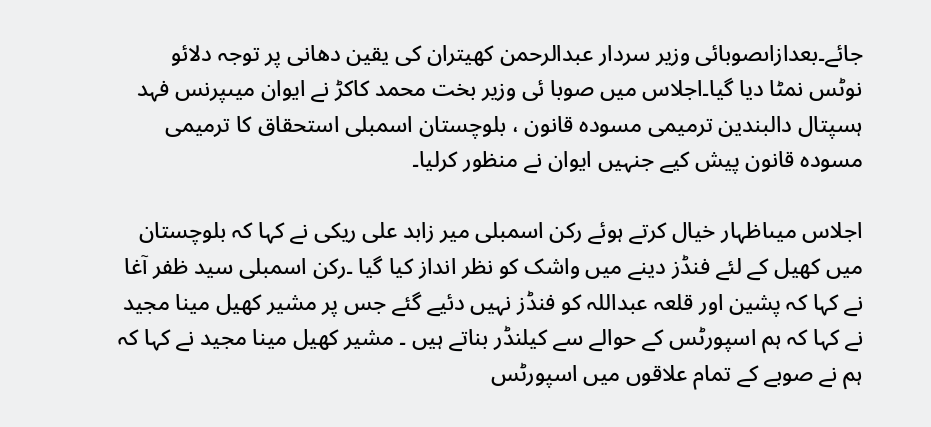جائے۔بعدازاںصوبائی وزیر سردار عبدالرحمن کھیتران کی یقین دھانی پر توجہ دلائو نوٹس نمٹا دیا گیا۔اجلاس میں صوبا ئی وزیر بخت محمد کاکڑ نے ایوان میںپرنس فہد ہسپتال دالبندین ترمیمی مسودہ قانون ، بلوچستان اسمبلی استحقاق کا ترمیمی مسودہ قانون پیش کیے جنہیں ایوان نے منظور کرلیا۔

اجلاس میںاظہار خیال کرتے ہوئے رکن اسمبلی میر زابد علی ریکی نے کہا کہ بلوچستان میں کھیل کے لئے فنڈز دینے میں واشک کو نظر انداز کیا گیا ۔رکن اسمبلی سید ظفر آغا نے کہا کہ پشین اور قلعہ عبداللہ کو فنڈز نہیں دئیے گئے جس پر مشیر کھیل مینا مجید نے کہا کہ ہم اسپورٹس کے حوالے سے کیلنڈر بناتے ہیں ۔ مشیر کھیل مینا مجید نے کہا کہ ہم نے صوبے کے تمام علاقوں میں اسپورٹس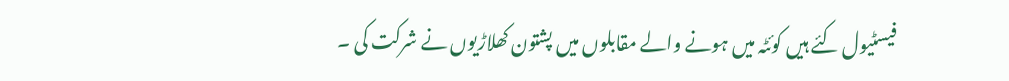فیسٹیول کئے ہیں کوئٹہ میں ہونے والے مقابلوں میں پشتون کھلاڑیوں نے شرکت کی ۔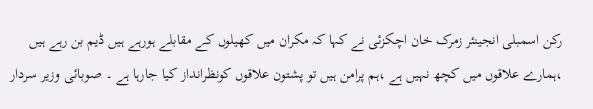رکن اسمبلی انجینئر زمرک خان اچکزئی نے کہا کہ مکران میں کھیلوں کے مقابلے ہورہے ہیں ڈیم بن رہے ہیں ،ہمارے علاقوں میں کچھ نہیں ہے ،ہم پرامن ہیں تو پشتون علاقوں کونظرانداز کیا جارہا ہے ۔ صوبائی وزیر سردار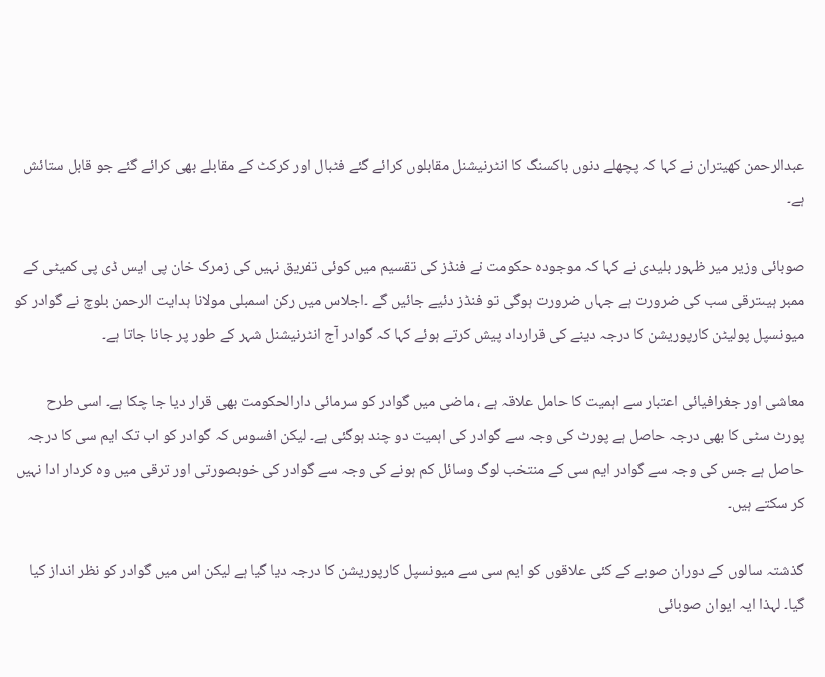عبدالرحمن کھیتران نے کہا کہ پچھلے دنوں باکسنگ کا انٹرنیشنل مقابلوں کرائے گئے فٹبال اور کرکٹ کے مقابلے بھی کرائے گئے جو قابل ستائش ہے۔

صوبائی وزیر میر ظہور بلیدی نے کہا کہ موجودہ حکومت نے فنڈز کی تقسیم میں کوئی تفریق نہیں کی زمرک خان پی ایس ڈی پی کمیٹی کے ممبر ہیںترقی سب کی ضرورت ہے جہاں ضرورت ہوگی تو فنڈز دئیے جائیں گے ۔اجلاس میں رکن اسمبلی مولانا ہدایت الرحمن بلوچ نے گوادر کو میونسپل پولیٹن کارپوریشن کا درجہ دینے کی قرارداد پیش کرتے ہوئے کہا کہ گوادر آج انٹرنیشنل شہر کے طور پر جانا جاتا ہے۔

معاشی اور جغرافیائی اعتبار سے اہمیت کا حامل علاقہ ہے ، ماضی میں گوادر کو سرمائی دارالحکومت بھی قرار دیا جا چکا ہے۔ اسی طرح پورٹ سٹی کا بھی درجہ حاصل ہے پورٹ کی وجہ سے گوادر کی اہمیت دو چند ہوگئی ہے۔ لیکن افسوس کہ گوادر کو اب تک ایم سی کا درجہ حاصل ہے جس کی وجہ سے گوادر ایم سی کے منتخب لوگ وسائل کم ہونے کی وجہ سے گوادر کی خوبصورتی اور ترقی میں وہ کردار ادا نہیں کر سکتے ہیں۔

گذشتہ سالوں کے دوران صوبے کے کئی علاقوں کو ایم سی سے میونسپل کارپوریشن کا درجہ دیا گیا ہے لیکن اس میں گوادر کو نظر انداز کیا گیا۔ لہذا ایہ ایوان صوبائی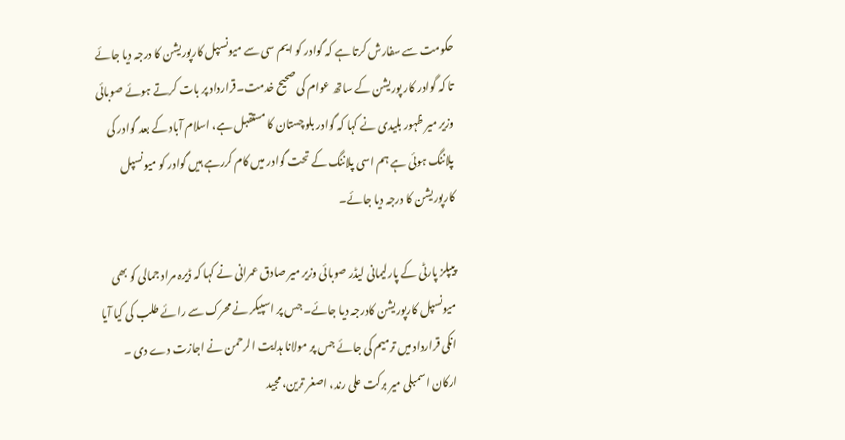حکومت سے سفارش کرتا ہے کہ گوادر کو ایم سی سے میونسپل کارپوریشن کا درجہ دیا جائے تا کہ گوادر کار پوریشن کے ساتھ عوام کی صحیح خدمت۔قرارداد پر بات کرتے ہوئے صوبائی وزیر میر ظہور بلیدی نے کہا کہ گوادر بلوچستان کا مستقبل ہے، اسلام آباد کے بعد گوادر کی پلاننگ ہوئی ہے ہم اسی پلاننگ کے تحت گوادر میں کام کررہے ہیں گوادر کو میونسپل کارپوریشن کا درجہ دیا جائے۔

پیپلز پارٹی کے پارلیمانی لیڈر صوبائی وزیر میر صادق عمرانی نے کہا کہ ڈیرہ مراد جمالی کو بھی میونسپل کارپوریشن کادرجہ دیا جائے۔ جس پر اسپیکر نے محرک سے رائے طلب کی کیا آیا انکی قرارداد میں ترمیم کی جائے جس پر مولانا ہدایت الرحمن نے اجازت دے دی ۔ ارکان اسمبلی میر برکت علی رند، اصغر ترین، مجید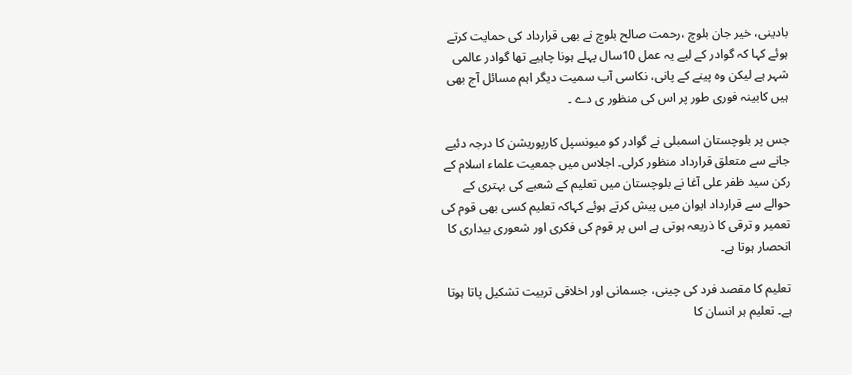بادینی، خیر جان بلوچ ،رحمت صالح بلوچ نے بھی قرارداد کی حمایت کرتے ہوئے کہا کہ گوادر کے لیے یہ عمل 10سال پہلے ہونا چاہیے تھا گوادر عالمی شہر ہے لیکن وہ پینے کے پانی، نکاسی آب سمیت دیگر اہم مسائل آج بھی ہیں کابینہ فوری طور پر اس کی منظور ی دے ۔

جس پر بلوچستان اسمبلی نے گوادر کو میونسپل کارپوریشن کا درجہ دئیے جانے سے متعلق قرارداد منظور کرلی۔ اجلاس میں جمعیت علماء اسلام کے رکن سید ظفر علی آغا نے بلوچستان میں تعلیم کے شعبے کی بہتری کے حوالے سے قرارداد ایوان میں پیش کرتے ہوئے کہاکہ تعلیم کسی بھی قوم کی تعمیر و ترقی کا ذریعہ ہوتی ہے اس پر قوم کی فکری اور شعوری بیداری کا انحصار ہوتا ہے۔

تعلیم کا مقصد فرد کی چینی، جسمانی اور اخلاقی تربیت تشکیل پاتا ہوتا ہے۔ تعلیم ہر انسان کا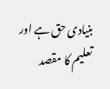بنیادی حق ہے اور تعلیم کا مقصد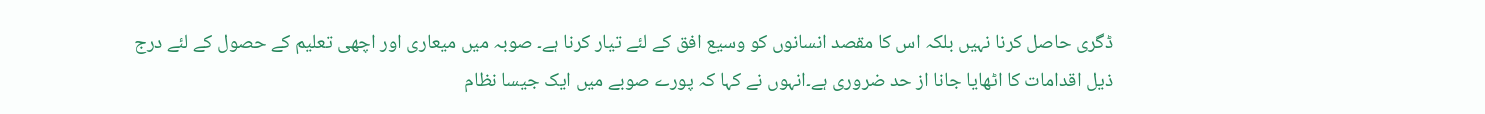ڈگری حاصل کرنا نہیں بلکہ اس کا مقصد انسانوں کو وسیع افق کے لئے تیار کرنا ہے۔ صوبہ میں میعاری اور اچھی تعلیم کے حصول کے لئے درج ذیل اقدامات کا اٹھایا جانا از حد ضروری ہے۔انہوں نے کہا کہ پورے صوبے میں ایک جیسا نظام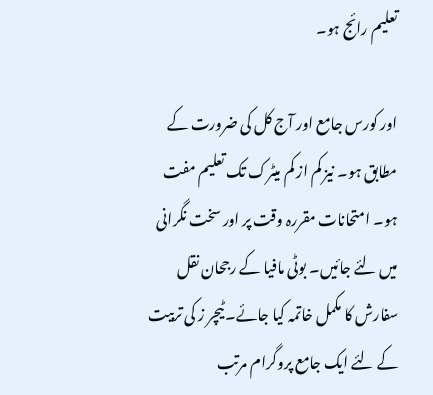تعلیم رائج ہو۔

اور کورس جامع اور آج کل کی ضرورت کے مطابق ہو۔ نیز کم از کم میٹرک تک تعلیم مفت ہو۔ امتحانات مقررہ وقت پر اور سخت نگرانی میں لئے جائیں۔ بوٹی مافیا کے رجحان نقل سفارش کا مکمل خاتمہ کیا جائے۔ ٹیچر ز کی تربیت کے لئے ایک جامع پروگرام مرتب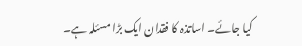کیا جائے۔ اساتذہ کا فقدان ایک بڑا مسئلہ ہے۔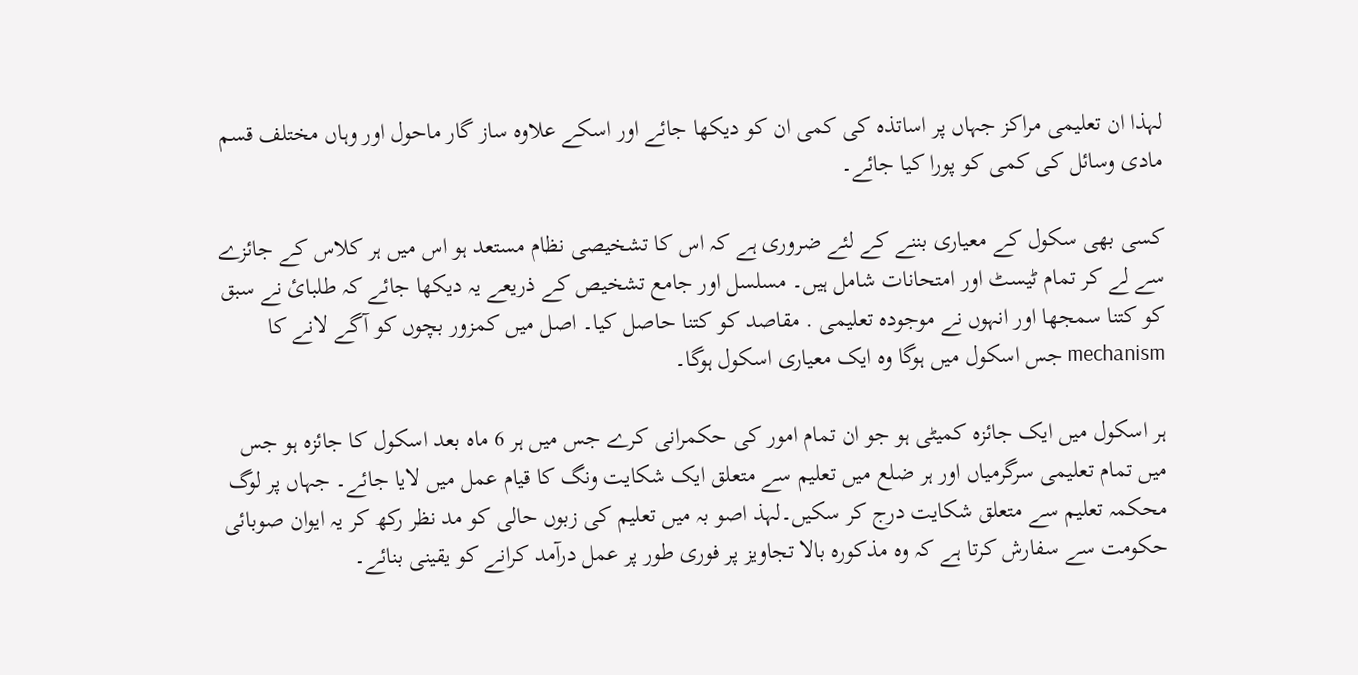لہذا ان تعلیمی مراکز جہاں پر اساتذہ کی کمی ان کو دیکھا جائے اور اسکے علاوہ ساز گار ماحول اور وہاں مختلف قسم مادی وسائل کی کمی کو پورا کیا جائے۔

کسی بھی سکول کے معیاری بننے کے لئے ضروری ہے کہ اس کا تشخیصی نظام مستعد ہو اس میں ہر کلاس کے جائزے سے لے کر تمام ٹیسٹ اور امتحانات شامل ہیں۔ مسلسل اور جامع تشخیص کے ذریعے یہ دیکھا جائے کہ طلبائ نے سبق کو کتنا سمجھا اور انہوں نے موجودہ تعلیمی . مقاصد کو کتنا حاصل کیا۔ اصل میں کمزور بچوں کو آگے لانے کا mechanism جس اسکول میں ہوگا وہ ایک معیاری اسکول ہوگا۔

ہر اسکول میں ایک جائزہ کمیٹی ہو جو ان تمام امور کی حکمرانی کرے جس میں ہر 6 ماہ بعد اسکول کا جائزہ ہو جس میں تمام تعلیمی سرگرمیاں اور ہر ضلع میں تعلیم سے متعلق ایک شکایت ونگ کا قیام عمل میں لایا جائے۔ جہاں پر لوگ محکمہ تعلیم سے متعلق شکایت درج کر سکیں۔لہذ اصو بہ میں تعلیم کی زبوں حالی کو مد نظر رکھ کر یہ ایوان صوبائی حکومت سے سفارش کرتا ہے کہ وہ مذکورہ بالا تجاویز پر فوری طور پر عمل درآمد کرانے کو یقینی بنائے۔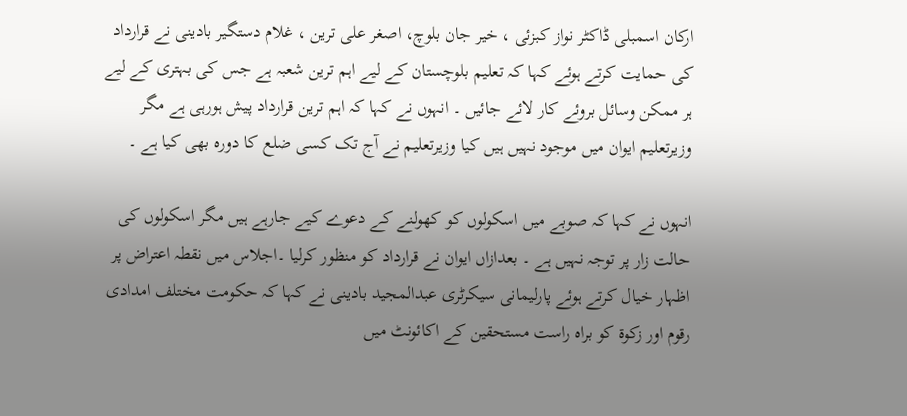ارکان اسمبلی ڈاکٹر نواز کبزئی ، خیر جان بلوچ، اصغر علی ترین ، غلام دستگیر بادینی نے قرارداد کی حمایت کرتے ہوئے کہا کہ تعلیم بلوچستان کے لیے اہم ترین شعبہ ہے جس کی بہتری کے لیے ہر ممکن وسائل بروئے کار لائے جائیں ۔ انہوں نے کہا کہ اہم ترین قرارداد پیش ہورہی ہے مگر وزیرتعلیم ایوان میں موجود نہیں ہیں کیا وزیرتعلیم نے آج تک کسی ضلع کا دورہ بھی کیا ہے ۔

انہوں نے کہا کہ صوبے میں اسکولوں کو کھولنے کے دعوے کیے جارہے ہیں مگر اسکولوں کی حالت زار پر توجہ نہیں ہے ۔ بعدازاں ایوان نے قرارداد کو منظور کرلیا ۔اجلاس میں نقطہ اعتراض پر اظہار خیال کرتے ہوئے پارلیمانی سیکرٹری عبدالمجید بادینی نے کہا کہ حکومت مختلف امدادی رقوم اور زکوة کو براہ راست مستحقین کے اکائونٹ میں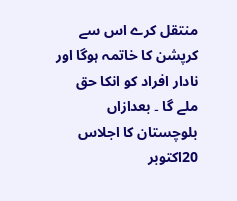منتقل کرے اس سے کرپشن کا خاتمہ ہوگا اور نادار افراد کو انکا حق ملے گا ۔ بعدازاں بلوچستان کا اجلاس 20اکتوبر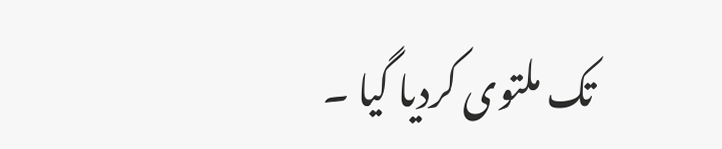تک ملتوی کردیا گیا ۔